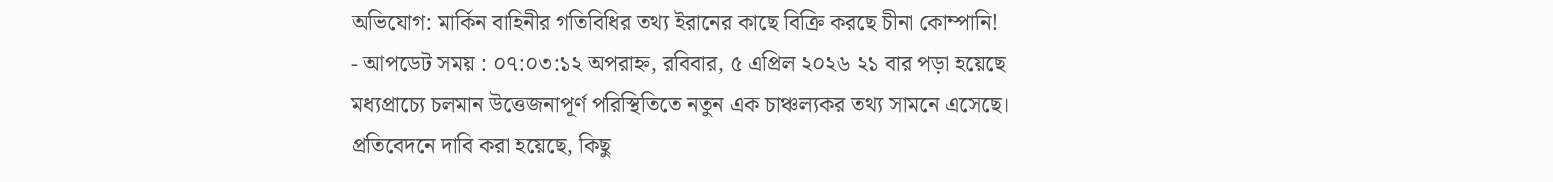অভিযোগ: মার্কিন বাহিনীর গতিবিধির তথ্য ইরানের কাছে বিক্রি করছে চীনা কোম্পানি!
- আপডেট সময় : ০৭:০৩:১২ অপরাহ্ন, রবিবার, ৫ এপ্রিল ২০২৬ ২১ বার পড়া হয়েছে
মধ্যপ্রাচ্যে চলমান উত্তেজনাপূর্ণ পরিস্থিতিতে নতুন এক চাঞ্চল্যকর তথ্য সামনে এসেছে।
প্রতিবেদনে দাবি করা হয়েছে, কিছু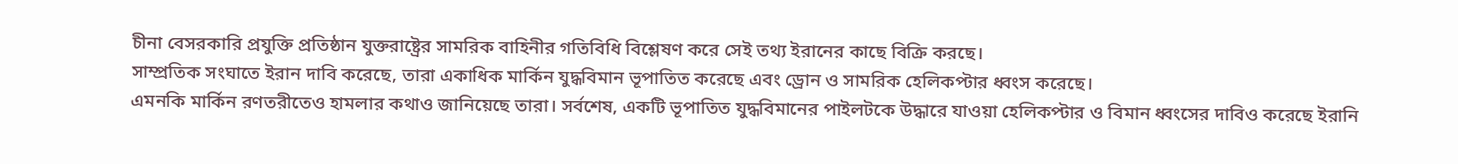চীনা বেসরকারি প্রযুক্তি প্রতিষ্ঠান যুক্তরাষ্ট্রের সামরিক বাহিনীর গতিবিধি বিশ্লেষণ করে সেই তথ্য ইরানের কাছে বিক্রি করছে।
সাম্প্রতিক সংঘাতে ইরান দাবি করেছে, তারা একাধিক মার্কিন যুদ্ধবিমান ভূপাতিত করেছে এবং ড্রোন ও সামরিক হেলিকপ্টার ধ্বংস করেছে।
এমনকি মার্কিন রণতরীতেও হামলার কথাও জানিয়েছে তারা। সর্বশেষ, একটি ভূপাতিত যুদ্ধবিমানের পাইলটকে উদ্ধারে যাওয়া হেলিকপ্টার ও বিমান ধ্বংসের দাবিও করেছে ইরানি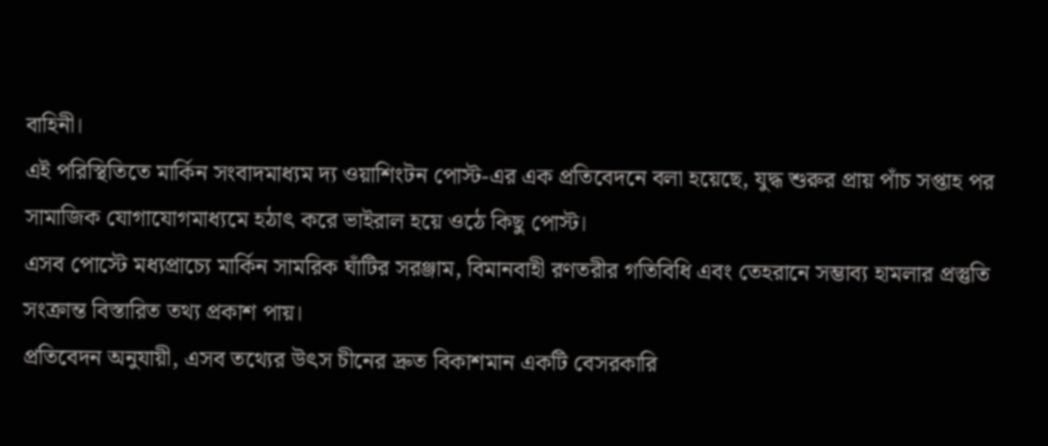বাহিনী।
এই পরিস্থিতিতে মার্কিন সংবাদমাধ্যম দ্য ওয়াশিংটন পোস্ট-এর এক প্রতিবেদনে বলা হয়েছে, যুদ্ধ শুরুর প্রায় পাঁচ সপ্তাহ পর সামাজিক যোগাযোগমাধ্যমে হঠাৎ করে ভাইরাল হয়ে ওঠে কিছু পোস্ট।
এসব পোস্টে মধ্যপ্রাচ্যে মার্কিন সামরিক ঘাঁটির সরঞ্জাম, বিমানবাহী রণতরীর গতিবিধি এবং তেহরানে সম্ভাব্য হামলার প্রস্তুতি সংক্রান্ত বিস্তারিত তথ্য প্রকাশ পায়।
প্রতিবেদন অনুযায়ী, এসব তথ্যের উৎস চীনের দ্রুত বিকাশমান একটি বেসরকারি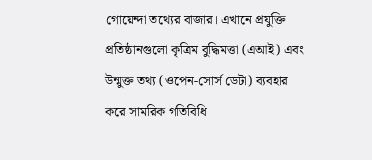গোয়েন্দা তথ্যের বাজার। এখানে প্রযুক্তি প্রতিষ্ঠানগুলো কৃত্রিম বুদ্ধিমত্তা (এআই) এবং উন্মুক্ত তথ্য (ওপেন-সোর্স ডেটা) ব্যবহার করে সামরিক গতিবিধি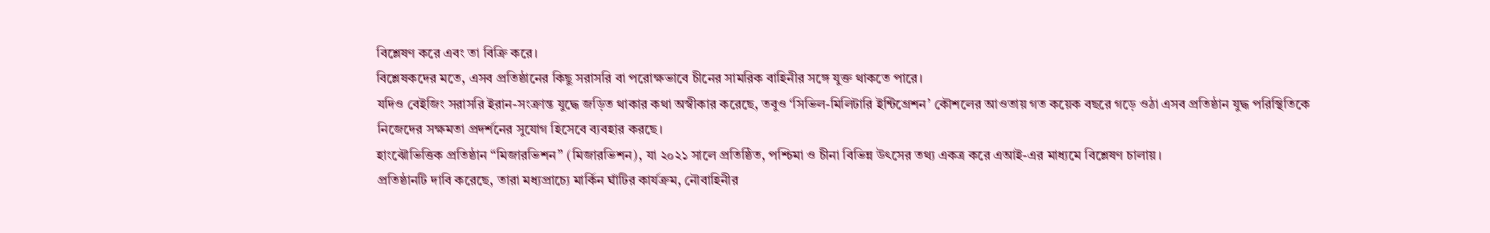বিশ্লেষণ করে এবং তা বিক্রি করে।
বিশ্লেষকদের মতে, এসব প্রতিষ্ঠানের কিছু সরাসরি বা পরোক্ষভাবে চীনের সামরিক বাহিনীর সঙ্গে যুক্ত থাকতে পারে।
যদিও বেইজিং সরাসরি ইরান-সংক্রান্ত যুদ্ধে জড়িত থাকার কথা অস্বীকার করেছে, তবুও ‘সিভিল-মিলিটারি ইন্টিগ্রেশন’ কৌশলের আওতায় গত কয়েক বছরে গড়ে ওঠা এসব প্রতিষ্ঠান যুদ্ধ পরিস্থিতিকে নিজেদের সক্ষমতা প্রদর্শনের সুযোগ হিসেবে ব্যবহার করছে।
হাংঝৌভিত্তিক প্রতিষ্ঠান “মিজারভিশন” (মিজারভিশন), যা ২০২১ সালে প্রতিষ্ঠিত, পশ্চিমা ও চীনা বিভিন্ন উৎসের তথ্য একত্র করে এআই-এর মাধ্যমে বিশ্লেষণ চালায়।
প্রতিষ্ঠানটি দাবি করেছে, তারা মধ্যপ্রাচ্যে মার্কিন ঘাঁটির কার্যক্রম, নৌবাহিনীর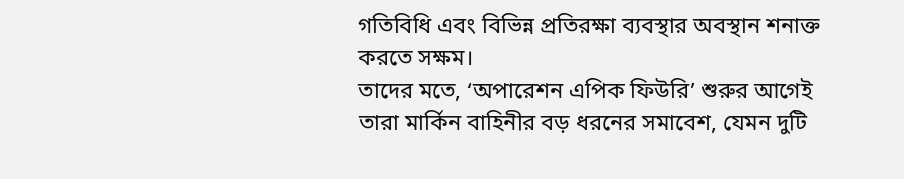গতিবিধি এবং বিভিন্ন প্রতিরক্ষা ব্যবস্থার অবস্থান শনাক্ত করতে সক্ষম।
তাদের মতে, ‘অপারেশন এপিক ফিউরি’ শুরুর আগেই তারা মার্কিন বাহিনীর বড় ধরনের সমাবেশ, যেমন দুটি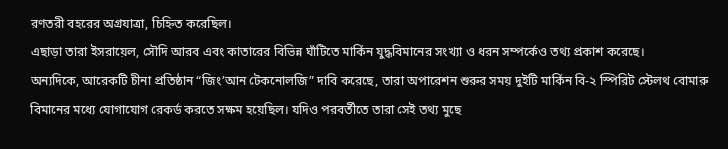রণতরী বহরের অগ্রযাত্রা, চিহ্নিত করেছিল।
এছাড়া তারা ইসরায়েল, সৌদি আরব এবং কাতারের বিভিন্ন ঘাঁটিতে মার্কিন যুদ্ধবিমানের সংখ্যা ও ধরন সম্পর্কেও তথ্য প্রকাশ করেছে।
অন্যদিকে, আরেকটি চীনা প্রতিষ্ঠান “জিং’আন টেকনোলজি” দাবি করেছে, তারা অপারেশন শুরুর সময় দুইটি মার্কিন বি-২ স্পিরিট স্টেলথ বোমারু বিমানের মধ্যে যোগাযোগ রেকর্ড করতে সক্ষম হয়েছিল। যদিও পরবর্তীতে তারা সেই তথ্য মুছে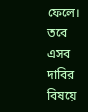ফেলে।
তবে এসব দাবির বিষয়ে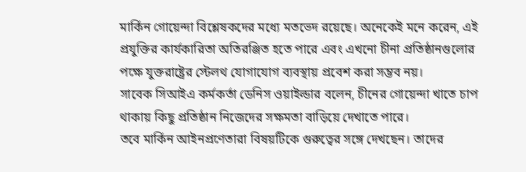মার্কিন গোয়েন্দা বিশ্লেষকদের মধ্যে মতভেদ রয়েছে। অনেকেই মনে করেন, এই প্রযুক্তির কার্যকারিতা অতিরঞ্জিত হতে পারে এবং এখনো চীনা প্রতিষ্ঠানগুলোর পক্ষে যুক্তরাষ্ট্রের স্টেলথ যোগাযোগ ব্যবস্থায় প্রবেশ করা সম্ভব নয়।
সাবেক সিআইএ কর্মকর্তা ডেনিস ওয়াইল্ডার বলেন, চীনের গোয়েন্দা খাতে চাপ থাকায় কিছু প্রতিষ্ঠান নিজেদের সক্ষমতা বাড়িয়ে দেখাতে পারে।
তবে মার্কিন আইনপ্রণেতারা বিষয়টিকে গুরুত্বের সঙ্গে দেখছেন। তাদের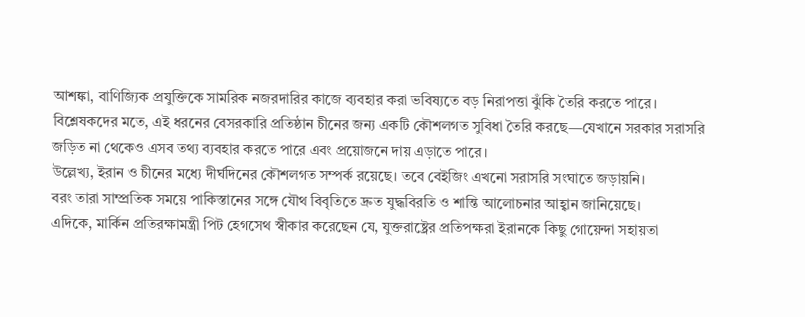আশঙ্কা, বাণিজ্যিক প্রযুক্তিকে সামরিক নজরদারির কাজে ব্যবহার করা ভবিষ্যতে বড় নিরাপত্তা ঝুঁকি তৈরি করতে পারে।
বিশ্লেষকদের মতে, এই ধরনের বেসরকারি প্রতিষ্ঠান চীনের জন্য একটি কৌশলগত সুবিধা তৈরি করছে—যেখানে সরকার সরাসরি জড়িত না থেকেও এসব তথ্য ব্যবহার করতে পারে এবং প্রয়োজনে দায় এড়াতে পারে।
উল্লেখ্য, ইরান ও চীনের মধ্যে দীর্ঘদিনের কৌশলগত সম্পর্ক রয়েছে। তবে বেইজিং এখনো সরাসরি সংঘাতে জড়ায়নি।
বরং তারা সাম্প্রতিক সময়ে পাকিস্তানের সঙ্গে যৌথ বিবৃতিতে দ্রুত যুদ্ধবিরতি ও শান্তি আলোচনার আহ্বান জানিয়েছে।
এদিকে, মার্কিন প্রতিরক্ষামন্ত্রী পিট হেগসেথ স্বীকার করেছেন যে, যুক্তরাষ্ট্রের প্রতিপক্ষরা ইরানকে কিছু গোয়েন্দা সহায়তা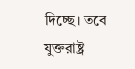দিচ্ছে। তবে যুক্তরাষ্ট্র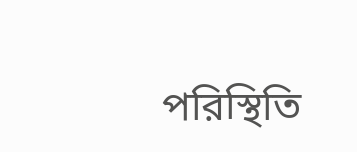পরিস্থিতি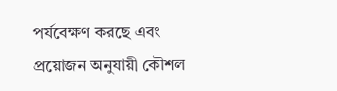পর্যবেক্ষণ করছে এবং প্রয়োজন অনুযায়ী কৌশল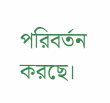পরিবর্তন করছে।